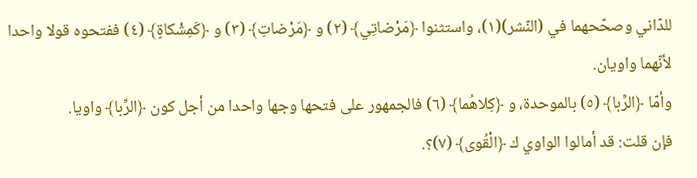للدّاني وصحّحهما في (النّشر)(١)، واستثنوا ﴿مَرْضاتِي﴾ (٢) و ﴿مَرْضاتِ﴾ (٣) و ﴿كَمِشْكاةٍ﴾ (٤) ففتحوه قولا واحدا لأنّهما واويان.
وأمّا ﴿الرِّبا﴾ (٥) بالموحدة، و ﴿كِلاهُما﴾ (٦) فالجمهور على فتحها وجها واحدا من أجل كون ﴿الرِّبا﴾ واويا.
فإن قلت: قد أمالوا الواوي ك ﴿الْقُوى﴾ (٧)؟.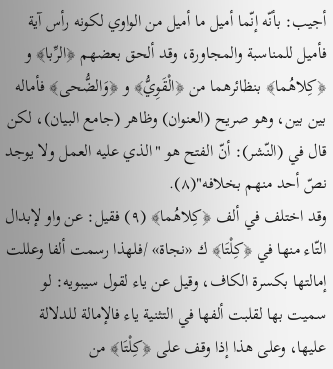أجيب: بأنّه إنّما أميل ما أميل من الواوي لكونه رأس آية فأميل للمناسبة والمجاورة، وقد ألحق بعضهم ﴿الرِّبا﴾ و ﴿كِلاهُما﴾ بنظائرهما من ﴿الْقَوِيُّ﴾ و ﴿وَالضُّحى﴾ فأماله بين بين، وهو صريح (العنوان) وظاهر (جامع البيان)، لكن قال في (النّشر): أنّ الفتح هو "الذي عليه العمل ولا يوجد نصّ أحد منهم بخلافه"(٨).
وقد اختلف في ألف ﴿كِلاهُما﴾ (٩) فقيل: عن واو لإبدال التّاء منها في ﴿كِلْتَا﴾ ك «نجاة» /فلهذا رسمت ألفا وعللت إمالتها بكسرة الكاف، وقيل عن ياء لقول سيبويه: لو سميت بها لقلبت ألفها في التثنية ياء فالإمالة للدلالة عليها، وعلى هذا إذا وقف على ﴿كِلْتَا﴾ من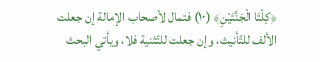﴿كِلْتَا الْجَنَّتَيْنِ﴾ (١٠) فتمال لأصحاب الإمالة إن جعلت الألف للتّأنيث، وإن جعلت للتّثنية فلا، ويأتي البحث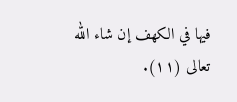فيها في الكهف إن شاء الله تعالى (١١).